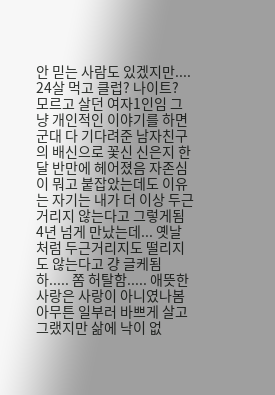안 믿는 사람도 있겠지만.... 24살 먹고 클럽? 나이트? 모르고 살던 여자1인임 그냥 개인적인 이야기를 하면 군대 다 기다려준 남자친구의 배신으로 꽃신 신은지 한달 반만에 헤어졌음 자존심이 뭐고 붙잡았는데도 이유는 자기는 내가 더 이상 두근거리지 않는다고 그렇게됨 4년 넘게 만났는데... 옛날처럼 두근거리지도 떨리지도 않는다고 걍 글케됨 하..... 쫌 허탈함..... 애뜻한 사랑은 사랑이 아니였나봄 아무튼 일부러 바쁘게 살고 그랬지만 삶에 낙이 없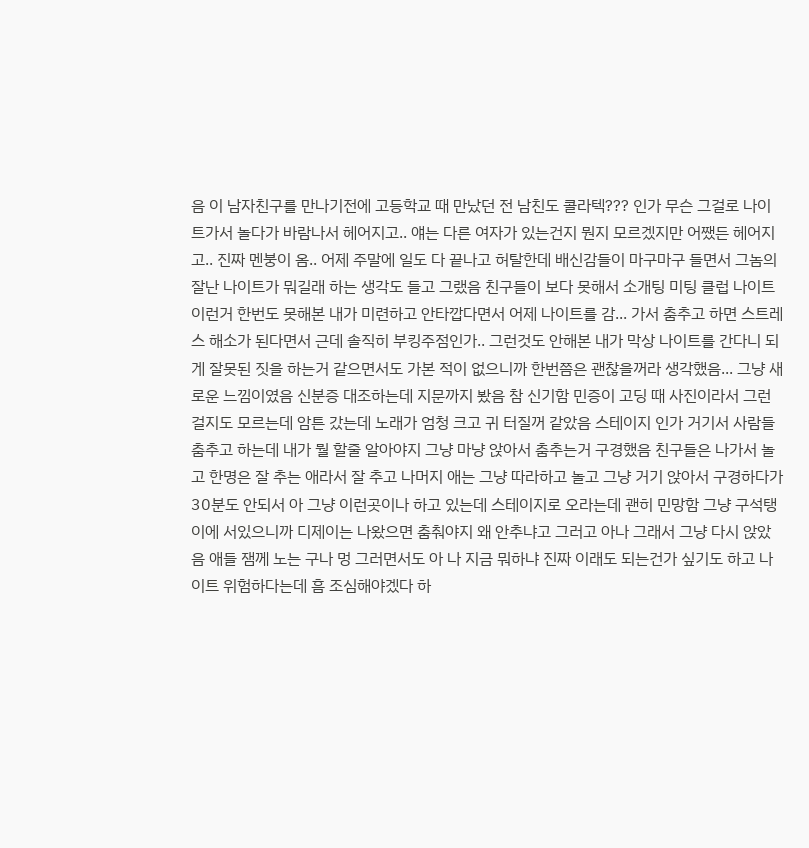음 이 남자친구를 만나기전에 고등학교 때 만났던 전 남친도 콜라텍??? 인가 무슨 그걸로 나이트가서 놀다가 바람나서 헤어지고.. 얘는 다른 여자가 있는건지 뭔지 모르겠지만 어쨌든 헤어지고.. 진짜 멘붕이 옴.. 어제 주말에 일도 다 끝나고 허탈한데 배신감들이 마구마구 들면서 그놈의 잘난 나이트가 뭐길래 하는 생각도 들고 그랬음 친구들이 보다 못해서 소개팅 미팅 클럽 나이트 이런거 한번도 못해본 내가 미련하고 안타깝다면서 어제 나이트를 감... 가서 춤추고 하면 스트레스 해소가 된다면서 근데 솔직히 부킹주점인가.. 그런것도 안해본 내가 막상 나이트를 간다니 되게 잘못된 짓을 하는거 같으면서도 가본 적이 없으니까 한번쯤은 괜찮을꺼라 생각했음... 그냥 새로운 느낌이였음 신분증 대조하는데 지문까지 봤음 참 신기함 민증이 고딩 때 사진이라서 그런 걸지도 모르는데 암튼 갔는데 노래가 엄청 크고 귀 터질꺼 같았음 스테이지 인가 거기서 사람들 춤추고 하는데 내가 뭘 할줄 알아야지 그냥 마냥 앉아서 춤추는거 구경했음 친구들은 나가서 놀고 한명은 잘 추는 애라서 잘 추고 나머지 애는 그냥 따라하고 놀고 그냥 거기 앉아서 구경하다가 30분도 안되서 아 그냥 이런곳이나 하고 있는데 스테이지로 오라는데 괜히 민망함 그냥 구석탱이에 서있으니까 디제이는 나왔으면 춤춰야지 왜 안추냐고 그러고 아나 그래서 그냥 다시 앉았음 애들 잼께 노는 구나 멍 그러면서도 아 나 지금 뭐하냐 진짜 이래도 되는건가 싶기도 하고 나이트 위험하다는데 흠 조심해야겠다 하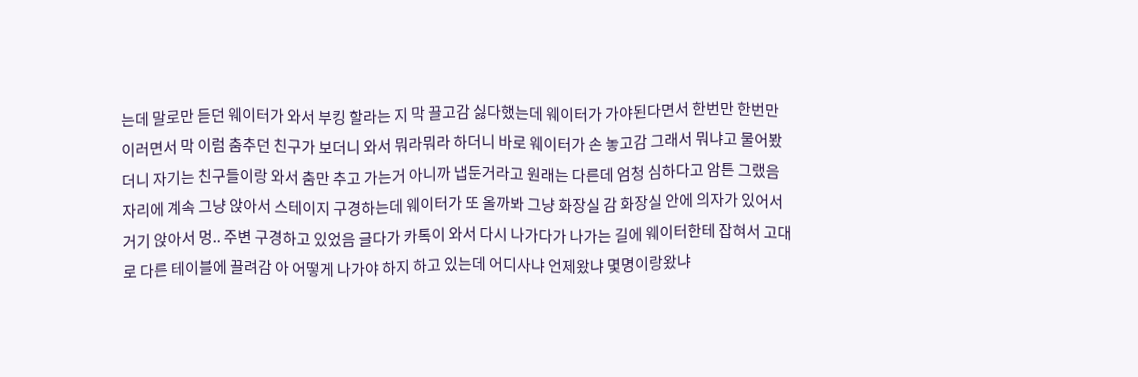는데 말로만 듣던 웨이터가 와서 부킹 할라는 지 막 끌고감 싫다했는데 웨이터가 가야된다면서 한번만 한번만 이러면서 막 이럼 춤추던 친구가 보더니 와서 뭐라뭐라 하더니 바로 웨이터가 손 놓고감 그래서 뭐냐고 물어봤더니 자기는 친구들이랑 와서 춤만 추고 가는거 아니까 냅둔거라고 원래는 다른데 엄청 심하다고 암튼 그랬음 자리에 계속 그냥 앉아서 스테이지 구경하는데 웨이터가 또 올까봐 그냥 화장실 감 화장실 안에 의자가 있어서 거기 앉아서 멍.. 주변 구경하고 있었음 글다가 카톡이 와서 다시 나가다가 나가는 길에 웨이터한테 잡혀서 고대로 다른 테이블에 끌려감 아 어떻게 나가야 하지 하고 있는데 어디사냐 언제왔냐 몇명이랑왔냐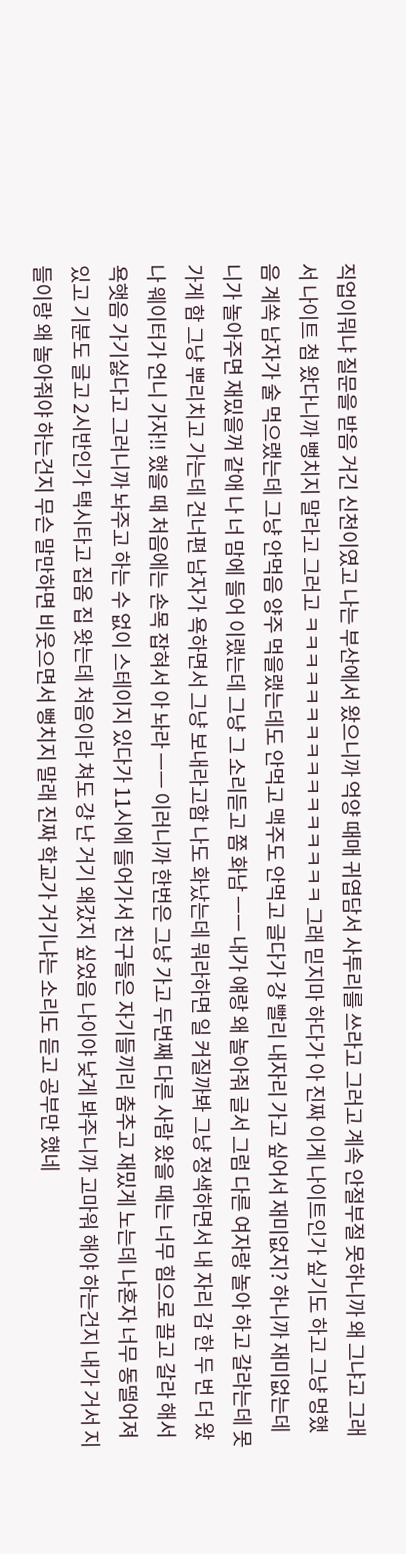직업이뭐냐 질문을 받음 거긴 신천이였고 나는 부산에서 왔으니까 억양 때매 귀엽담서 사투리를 쓰라고 그러고 계속 안절부절 못하니까 왜 그냐고 그래서 나이트 첨 왔다니까 뻥치지 말라고 그러고 ㅋㅋㅋㅋㅋㅋㅋㅋㅋㅋㅋㅋㅋㅋㅋㅋ 그래 믿지마 하다가 아 진짜 이게 나이트인가 싶기도 하고 그냥 멍했음 계쏙 남자가 술 먹으랬는데 그냥 안먹음 양주 먹을랬는데도 안먹고 맥주도 안먹고 글다가 걍 빨리 내자리 가고 싶어서 재미없지? 하니까 재미없는데 니가 놀아주면 재밌을꺼 같애 나 너 맘에 들어 이랬는데 그냥 그 소리듣고 쫌 화남 ㅡㅡ 내가 얘랑 왜 놀아줘 글서 그럼 다른 여자랑 놀아 하고 갈라는데 못가게 함 그냥 뿌리치고 가는데 건너편 남자가 욕하면서 그냥 보내라고함 나도 화났는데 뭐라하면 일 커질까봐 그냥 정색하면서 내 자리 감 한 두 번 더 왔나 웨이터가 언니 가자!! 했을 때 처음에는 손목 잡혀서 아 놔라 ㅡㅡ 이러니까 한번은 그냥 가고 두번째 다른 사람 왔을 때는 너무 힘으로 끌고 갈라 해서 욕햇음 가기싫다고 그러니까 놔주고 하는 수 없이 스테이지 있다가 11시에 들어가서 친구들은 자기들끼리 춤추고 재밌게 노는데 나혼자 너무 동떨어져있고 기분도 글고 2시반인가 택시타고 집옴 집 왓는데 처음이라 쳐도 걍 난 거기 왜갔지 싶었음 나이야 낮게 봐주니까 고마워 해야 하는건지 내가 거서 지들이랑 왜 놀아줘야 하는건지 무슨 말만하면 비웃으면서 뻥치지 말래 진짜 학교가 거기냐는 소리도 듣고 공부만 했네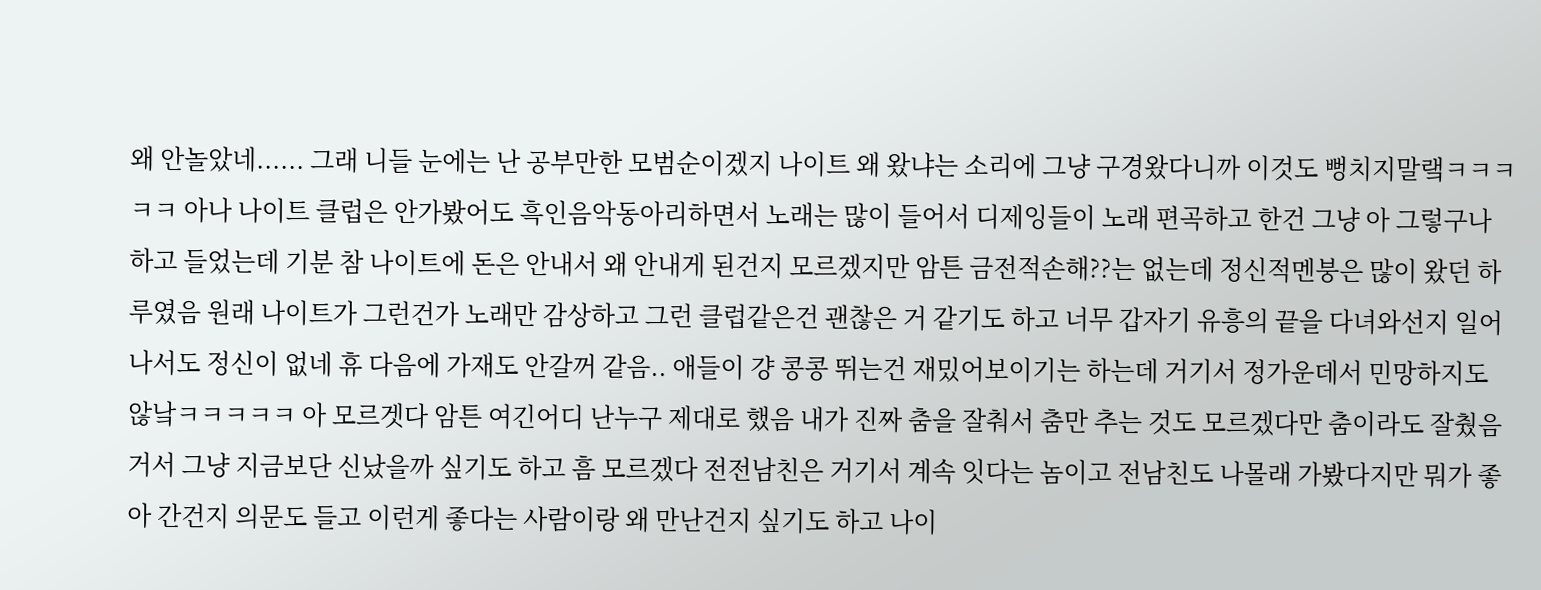왜 안놀았네...... 그래 니들 눈에는 난 공부만한 모범순이겠지 나이트 왜 왔냐는 소리에 그냥 구경왔다니까 이것도 뻥치지말랰ㅋㅋㅋㅋㅋ 아나 나이트 클럽은 안가봤어도 흑인음악동아리하면서 노래는 많이 들어서 디제잉들이 노래 편곡하고 한건 그냥 아 그렇구나 하고 들었는데 기분 참 나이트에 돈은 안내서 왜 안내게 된건지 모르겠지만 암튼 금전적손해??는 없는데 정신적멘붕은 많이 왔던 하루였음 원래 나이트가 그런건가 노래만 감상하고 그런 클럽같은건 괜찮은 거 같기도 하고 너무 갑자기 유흥의 끝을 다녀와선지 일어나서도 정신이 없네 휴 다음에 가재도 안갈꺼 같음.. 애들이 걍 콩콩 뛰는건 재밌어보이기는 하는데 거기서 정가운데서 민망하지도 않낰ㅋㅋㅋㅋㅋ 아 모르겟다 암튼 여긴어디 난누구 제대로 했음 내가 진짜 춤을 잘춰서 춤만 추는 것도 모르겠다만 춤이라도 잘췄음 거서 그냥 지금보단 신났을까 싶기도 하고 흠 모르겠다 전전남친은 거기서 계속 잇다는 놈이고 전남친도 나몰래 가봤다지만 뭐가 좋아 간건지 의문도 들고 이런게 좋다는 사람이랑 왜 만난건지 싶기도 하고 나이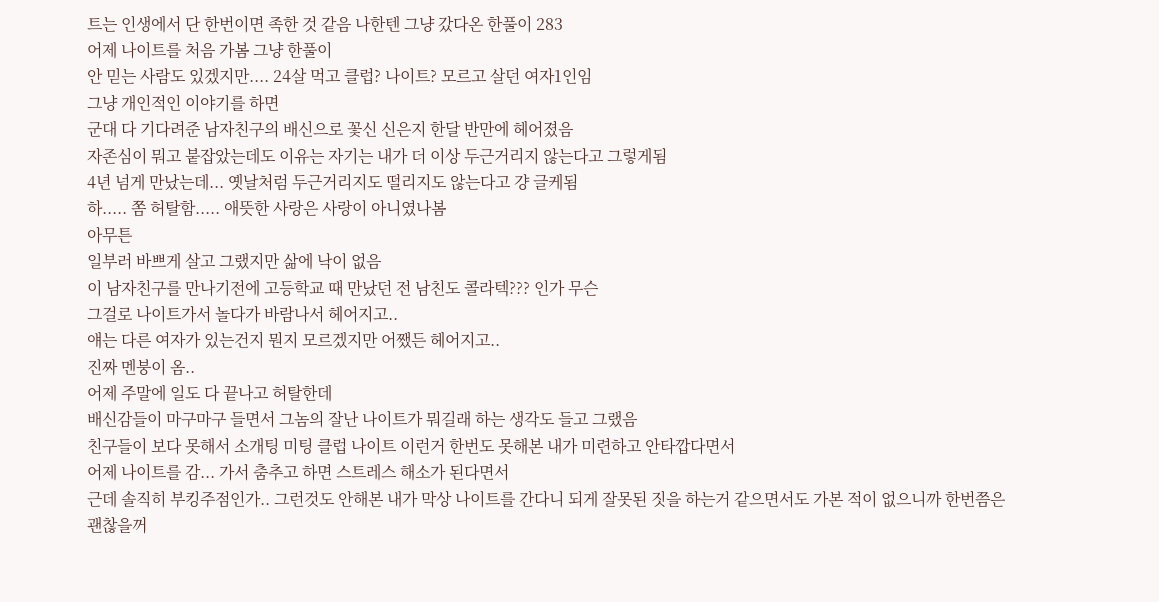트는 인생에서 단 한번이면 족한 것 같음 나한텐 그냥 갔다온 한풀이 283
어제 나이트를 처음 가봄 그냥 한풀이
안 믿는 사람도 있겠지만.... 24살 먹고 클럽? 나이트? 모르고 살던 여자1인임
그냥 개인적인 이야기를 하면
군대 다 기다려준 남자친구의 배신으로 꽃신 신은지 한달 반만에 헤어졌음
자존심이 뭐고 붙잡았는데도 이유는 자기는 내가 더 이상 두근거리지 않는다고 그렇게됨
4년 넘게 만났는데... 옛날처럼 두근거리지도 떨리지도 않는다고 걍 글케됨
하..... 쫌 허탈함..... 애뜻한 사랑은 사랑이 아니였나봄
아무튼
일부러 바쁘게 살고 그랬지만 삶에 낙이 없음
이 남자친구를 만나기전에 고등학교 때 만났던 전 남친도 콜라텍??? 인가 무슨
그걸로 나이트가서 놀다가 바람나서 헤어지고..
얘는 다른 여자가 있는건지 뭔지 모르겠지만 어쨌든 헤어지고..
진짜 멘붕이 옴..
어제 주말에 일도 다 끝나고 허탈한데
배신감들이 마구마구 들면서 그놈의 잘난 나이트가 뭐길래 하는 생각도 들고 그랬음
친구들이 보다 못해서 소개팅 미팅 클럽 나이트 이런거 한번도 못해본 내가 미련하고 안타깝다면서
어제 나이트를 감... 가서 춤추고 하면 스트레스 해소가 된다면서
근데 솔직히 부킹주점인가.. 그런것도 안해본 내가 막상 나이트를 간다니 되게 잘못된 짓을 하는거 같으면서도 가본 적이 없으니까 한번쯤은 괜찮을꺼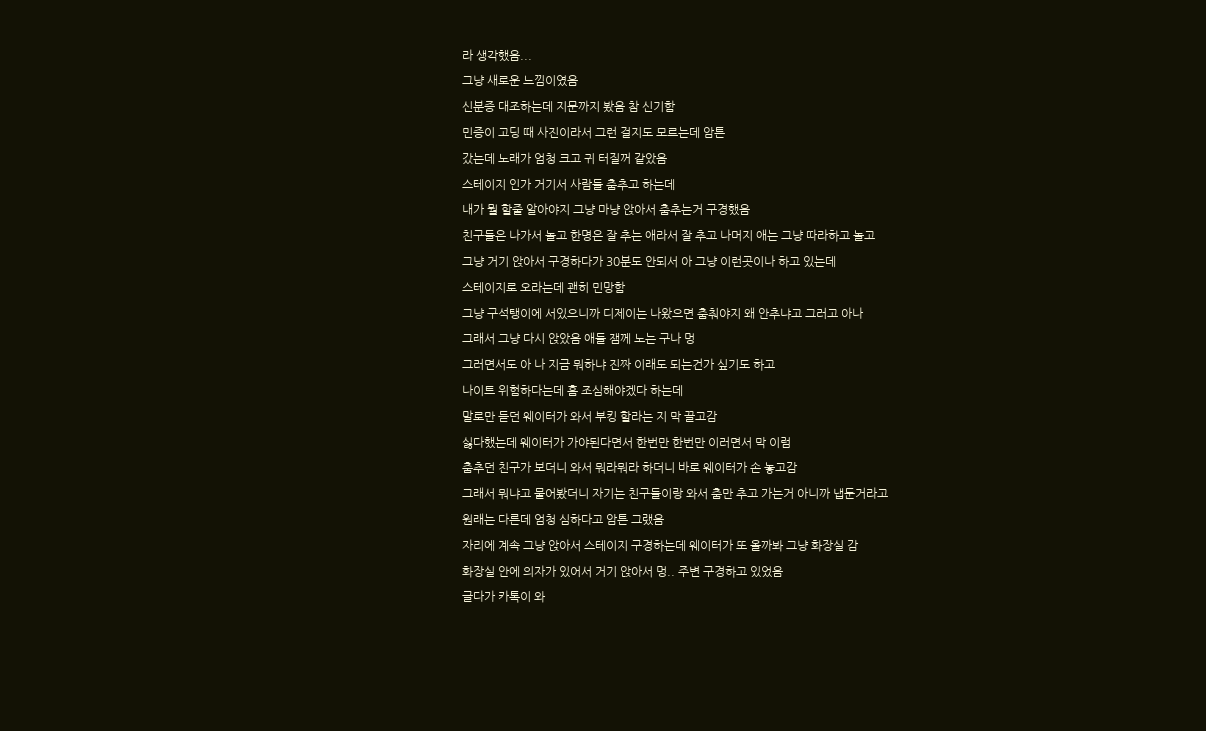라 생각했음...
그냥 새로운 느낌이였음
신분증 대조하는데 지문까지 봤음 참 신기함
민증이 고딩 때 사진이라서 그런 걸지도 모르는데 암튼
갔는데 노래가 엄청 크고 귀 터질꺼 같았음
스테이지 인가 거기서 사람들 춤추고 하는데
내가 뭘 할줄 알아야지 그냥 마냥 앉아서 춤추는거 구경했음
친구들은 나가서 놀고 한명은 잘 추는 애라서 잘 추고 나머지 애는 그냥 따라하고 놀고
그냥 거기 앉아서 구경하다가 30분도 안되서 아 그냥 이런곳이나 하고 있는데
스테이지로 오라는데 괜히 민망함
그냥 구석탱이에 서있으니까 디제이는 나왔으면 춤춰야지 왜 안추냐고 그러고 아나
그래서 그냥 다시 앉았음 애들 잼께 노는 구나 멍
그러면서도 아 나 지금 뭐하냐 진짜 이래도 되는건가 싶기도 하고
나이트 위험하다는데 흠 조심해야겠다 하는데
말로만 듣던 웨이터가 와서 부킹 할라는 지 막 끌고감
싫다했는데 웨이터가 가야된다면서 한번만 한번만 이러면서 막 이럼
춤추던 친구가 보더니 와서 뭐라뭐라 하더니 바로 웨이터가 손 놓고감
그래서 뭐냐고 물어봤더니 자기는 친구들이랑 와서 춤만 추고 가는거 아니까 냅둔거라고
원래는 다른데 엄청 심하다고 암튼 그랬음
자리에 계속 그냥 앉아서 스테이지 구경하는데 웨이터가 또 올까봐 그냥 화장실 감
화장실 안에 의자가 있어서 거기 앉아서 멍.. 주변 구경하고 있었음
글다가 카톡이 와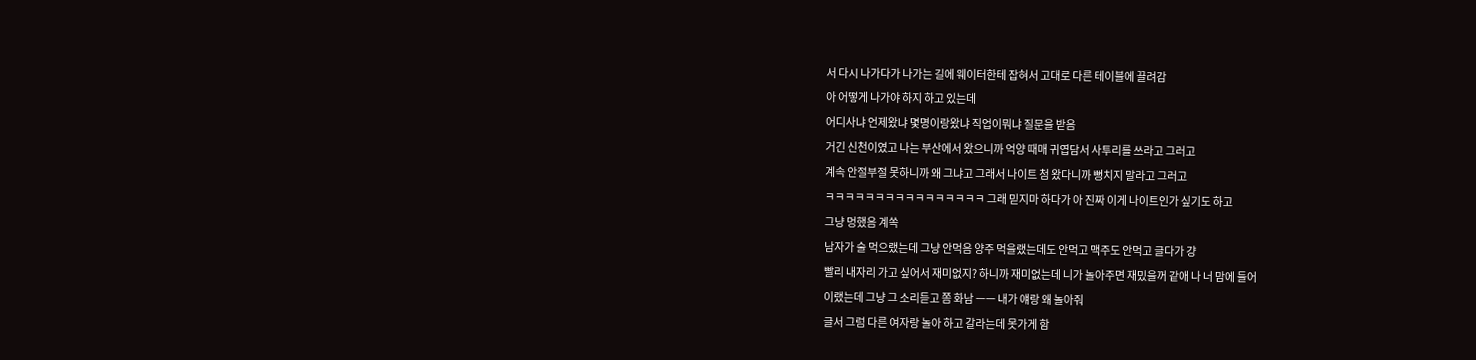서 다시 나가다가 나가는 길에 웨이터한테 잡혀서 고대로 다른 테이블에 끌려감
아 어떻게 나가야 하지 하고 있는데
어디사냐 언제왔냐 몇명이랑왔냐 직업이뭐냐 질문을 받음
거긴 신천이였고 나는 부산에서 왔으니까 억양 때매 귀엽담서 사투리를 쓰라고 그러고
계속 안절부절 못하니까 왜 그냐고 그래서 나이트 첨 왔다니까 뻥치지 말라고 그러고
ㅋㅋㅋㅋㅋㅋㅋㅋㅋㅋㅋㅋㅋㅋㅋㅋ 그래 믿지마 하다가 아 진짜 이게 나이트인가 싶기도 하고
그냥 멍했음 계쏙
남자가 술 먹으랬는데 그냥 안먹음 양주 먹을랬는데도 안먹고 맥주도 안먹고 글다가 걍
빨리 내자리 가고 싶어서 재미없지? 하니까 재미없는데 니가 놀아주면 재밌을꺼 같애 나 너 맘에 들어
이랬는데 그냥 그 소리듣고 쫌 화남 ㅡㅡ 내가 얘랑 왜 놀아줘
글서 그럼 다른 여자랑 놀아 하고 갈라는데 못가게 함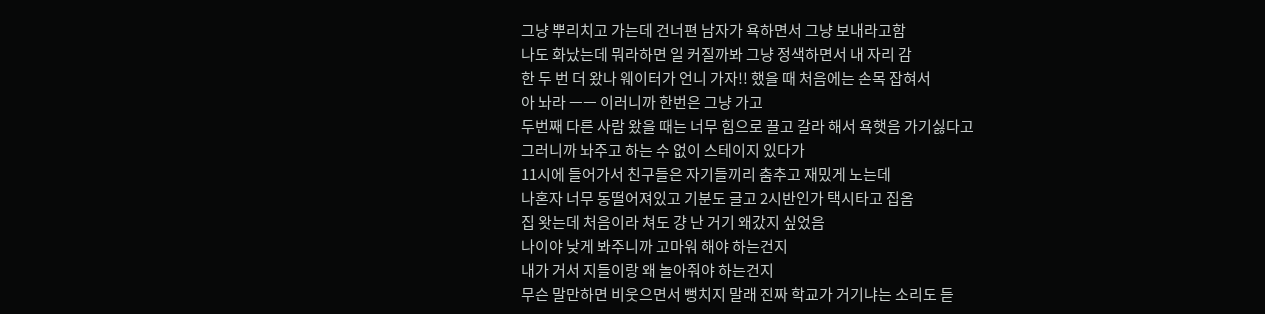그냥 뿌리치고 가는데 건너편 남자가 욕하면서 그냥 보내라고함
나도 화났는데 뭐라하면 일 커질까봐 그냥 정색하면서 내 자리 감
한 두 번 더 왔나 웨이터가 언니 가자!! 했을 때 처음에는 손목 잡혀서
아 놔라 ㅡㅡ 이러니까 한번은 그냥 가고
두번째 다른 사람 왔을 때는 너무 힘으로 끌고 갈라 해서 욕햇음 가기싫다고
그러니까 놔주고 하는 수 없이 스테이지 있다가
11시에 들어가서 친구들은 자기들끼리 춤추고 재밌게 노는데
나혼자 너무 동떨어져있고 기분도 글고 2시반인가 택시타고 집옴
집 왓는데 처음이라 쳐도 걍 난 거기 왜갔지 싶었음
나이야 낮게 봐주니까 고마워 해야 하는건지
내가 거서 지들이랑 왜 놀아줘야 하는건지
무슨 말만하면 비웃으면서 뻥치지 말래 진짜 학교가 거기냐는 소리도 듣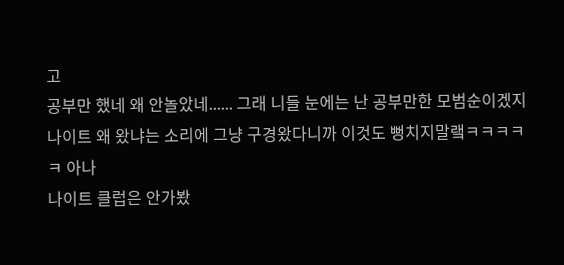고
공부만 했네 왜 안놀았네...... 그래 니들 눈에는 난 공부만한 모범순이겠지
나이트 왜 왔냐는 소리에 그냥 구경왔다니까 이것도 뻥치지말랰ㅋㅋㅋㅋㅋ 아나
나이트 클럽은 안가봤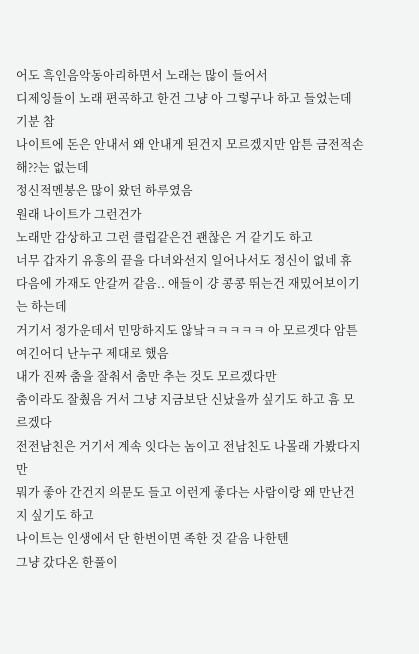어도 흑인음악동아리하면서 노래는 많이 들어서
디제잉들이 노래 편곡하고 한건 그냥 아 그렇구나 하고 들었는데 기분 참
나이트에 돈은 안내서 왜 안내게 된건지 모르겠지만 암튼 금전적손해??는 없는데
정신적멘붕은 많이 왔던 하루였음
원래 나이트가 그런건가
노래만 감상하고 그런 클럽같은건 괜찮은 거 같기도 하고
너무 갑자기 유흥의 끝을 다녀와선지 일어나서도 정신이 없네 휴
다음에 가재도 안갈꺼 같음.. 애들이 걍 콩콩 뛰는건 재밌어보이기는 하는데
거기서 정가운데서 민망하지도 않낰ㅋㅋㅋㅋㅋ 아 모르겟다 암튼 여긴어디 난누구 제대로 했음
내가 진짜 춤을 잘춰서 춤만 추는 것도 모르겠다만
춤이라도 잘췄음 거서 그냥 지금보단 신났을까 싶기도 하고 흠 모르겠다
전전남친은 거기서 계속 잇다는 놈이고 전남친도 나몰래 가봤다지만
뭐가 좋아 간건지 의문도 들고 이런게 좋다는 사람이랑 왜 만난건지 싶기도 하고
나이트는 인생에서 단 한번이면 족한 것 같음 나한텐
그냥 갔다온 한풀이